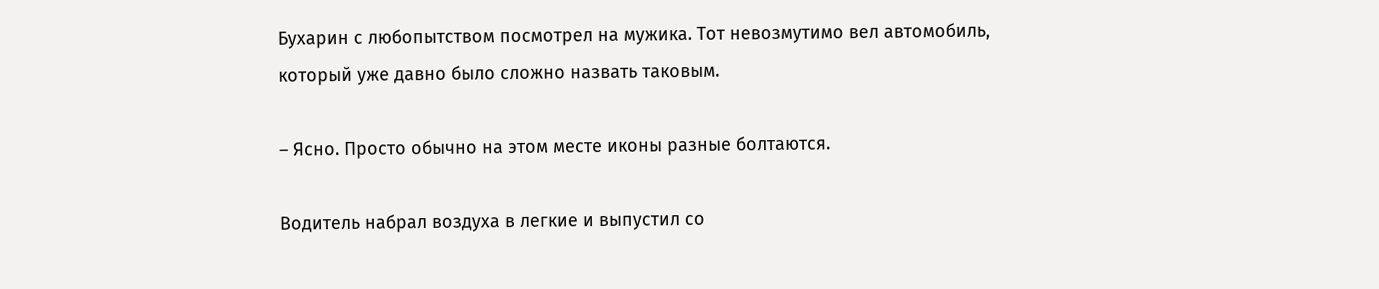Бухарин с любопытством посмотрел на мужика. Тот невозмутимо вел автомобиль, который уже давно было сложно назвать таковым.

– Ясно. Просто обычно на этом месте иконы разные болтаются.

Водитель набрал воздуха в легкие и выпустил со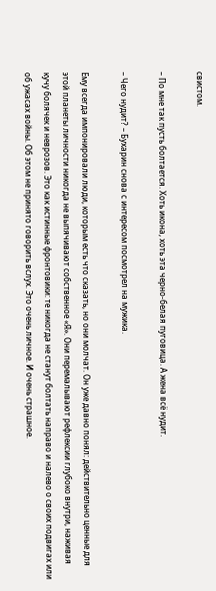свистом.

– По мне так пусть болтается. Хоть икона, хоть эта черно-белая пуговица. А жена всё нудит.

– Чего нудит? – Бухарин снова с интересом посмотрел на мужика.

Ему всегда импонировали люди, которым есть что сказать, но они молчат. Он уже давно понял: действительно ценные для этой планеты личности никогда не выпячивают собственное «Я». Они перемалывают рефлексии глубоко внутри, наживая кучу болячек и неврозов. Это как истинные фронтовики: те никогда не станут болтать направо и налево о своих подвигах или об ужасах войны. Об этом не принято говорить вслух. Это очень личное. И очень страшное.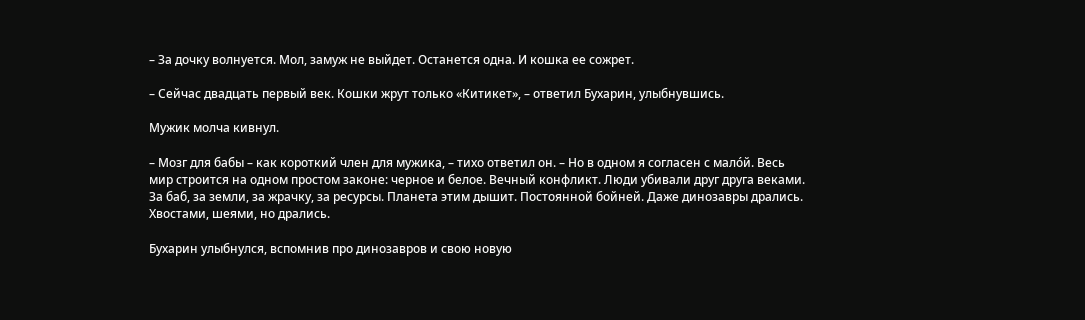– За дочку волнуется. Мол, замуж не выйдет. Останется одна. И кошка ее сожрет.

– Сейчас двадцать первый век. Кошки жрут только «Китикет», – ответил Бухарин, улыбнувшись.

Мужик молча кивнул.

– Мозг для бабы – как короткий член для мужика, – тихо ответил он. – Но в одном я согласен с мало́й. Весь мир строится на одном простом законе: черное и белое. Вечный конфликт. Люди убивали друг друга веками. За баб, за земли, за жрачку, за ресурсы. Планета этим дышит. Постоянной бойней. Даже динозавры дрались. Хвостами, шеями, но дрались.

Бухарин улыбнулся, вспомнив про динозавров и свою новую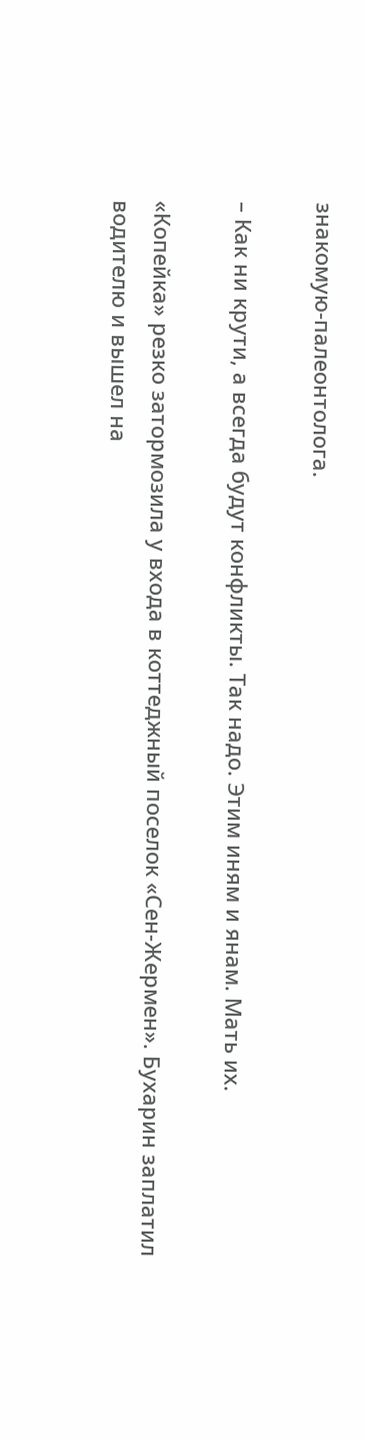знакомую-палеонтолога.

– Как ни крути, а всегда будут конфликты. Так надо. Этим иням и янам. Мать их.

«Копейка» резко затормозила у входа в коттеджный поселок «Сен-Жермен». Бухарин заплатил водителю и вышел на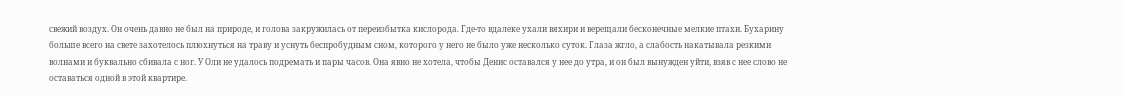свежий воздух. Он очень давно не был на природе, и голова закружилась от переизбытка кислорода. Где-то вдалеке ухали вяхири и верещали бесконечные мелкие птахи. Бухарину больше всего на свете захотелось плюхнуться на траву и уснуть беспробудным сном, которого у него не было уже несколько суток. Глаза жгло, а слабость накатывала резкими волнами и буквально сбивала с ног. У Оли не удалось подремать и пары часов. Она явно не хотела, чтобы Денис оставался у нее до утра, и он был вынужден уйти, взяв с нее слово не оставаться одной в этой квартире.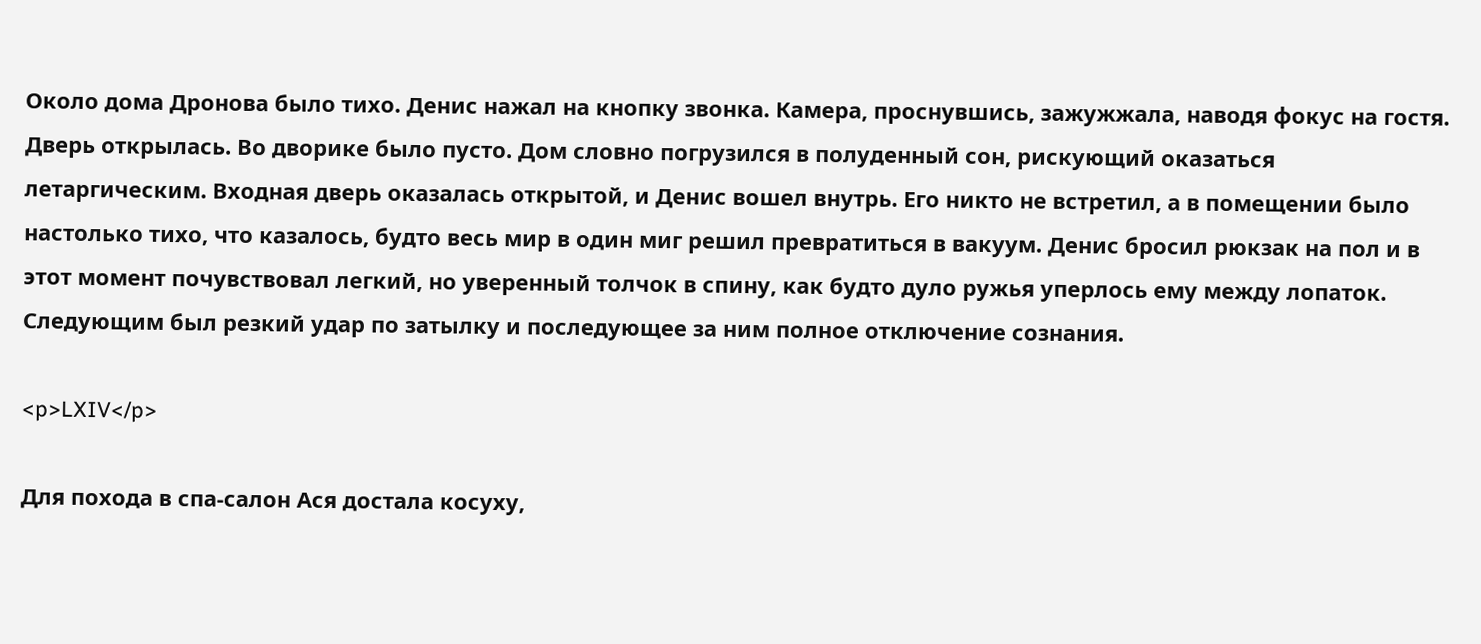Около дома Дронова было тихо. Денис нажал на кнопку звонка. Камера, проснувшись, зажужжала, наводя фокус на гостя. Дверь открылась. Во дворике было пусто. Дом словно погрузился в полуденный сон, рискующий оказаться летаргическим. Входная дверь оказалась открытой, и Денис вошел внутрь. Его никто не встретил, а в помещении было настолько тихо, что казалось, будто весь мир в один миг решил превратиться в вакуум. Денис бросил рюкзак на пол и в этот момент почувствовал легкий, но уверенный толчок в спину, как будто дуло ружья уперлось ему между лопаток. Следующим был резкий удар по затылку и последующее за ним полное отключение сознания.

<p>LXIV</p>

Для похода в спа-салон Ася достала косуху,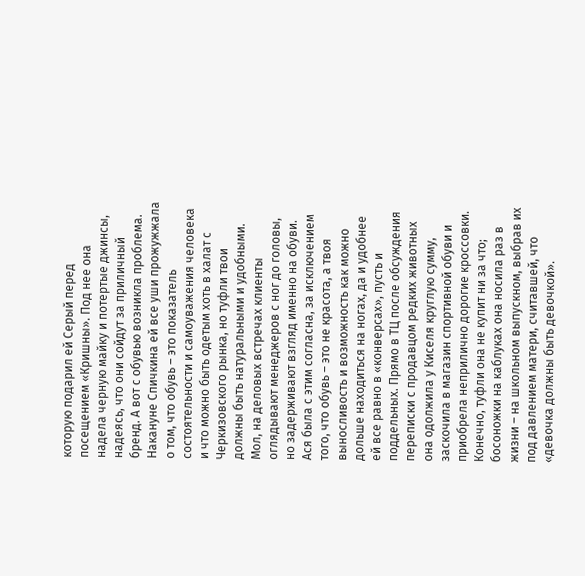которую подарил ей Серый перед посещением «Кришны». Под нее она надела черную майку и потертые джинсы, надеясь, что они сойдут за приличный бренд. А вот с обувью возникла проблема. Накануне Спичкина ей все уши прожужжала о том, что обувь – это показатель состоятельности и самоуважения человека и что можно быть одетым хоть в халат с Черкизовского рынка, но туфли твои должны быть натуральными и удобными. Мол, на деловых встречах клиенты оглядывают менеджеров с ног до головы, но задерживают взгляд именно на обуви. Ася была с этим согласна, за исключением того, что обувь – это не красота, а твоя выносливость и возможность как можно дольше находиться на ногах, да и удобнее ей все равно в «конверсах», пусть и поддельных. Прямо в ТЦ после обсуждения переписки с продавцом редких животных она одолжила у Киселя круглую сумму, заскочила в магазин спортивной обуви и приобрела неприлично дорогие кроссовки. Конечно, туфли она не купит ни за что; босоножки на каблуках она носила раз в жизни – на школьном выпускном, выбрав их под давлением матери, считавшей, что «девочка должны быть девочкой».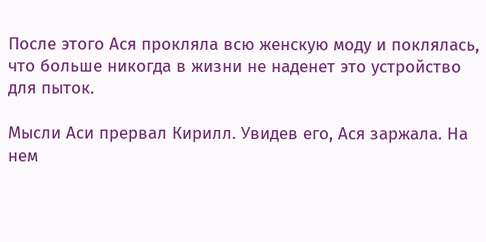После этого Ася прокляла всю женскую моду и поклялась, что больше никогда в жизни не наденет это устройство для пыток.

Мысли Аси прервал Кирилл. Увидев его, Ася заржала. На нем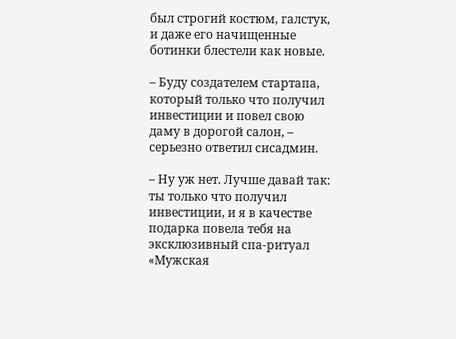был строгий костюм, галстук, и даже его начищенные ботинки блестели как новые.

– Буду создателем стартапа, который только что получил инвестиции и повел свою даму в дорогой салон, – серьезно ответил сисадмин.

– Ну уж нет. Лучше давай так: ты только что получил инвестиции, и я в качестве подарка повела тебя на эксклюзивный спа-ритуал «Мужская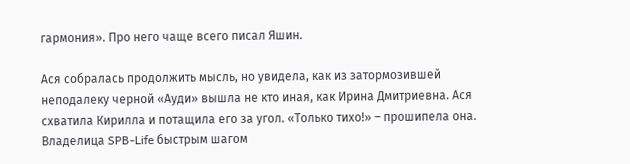гармония». Про него чаще всего писал Яшин.

Ася собралась продолжить мысль, но увидела, как из затормозившей неподалеку черной «Ауди» вышла не кто иная, как Ирина Дмитриевна. Ася схватила Кирилла и потащила его за угол. «Только тихо!» – прошипела она. Владелица SPB-Life быстрым шагом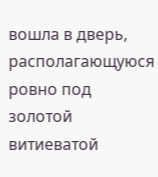вошла в дверь, располагающуюся ровно под золотой витиеватой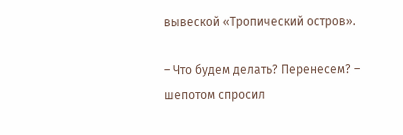вывеской «Тропический остров».

– Что будем делать? Перенесем? – шепотом спросил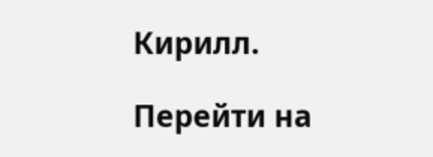Кирилл.

Перейти на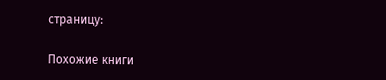страницу:

Похожие книги